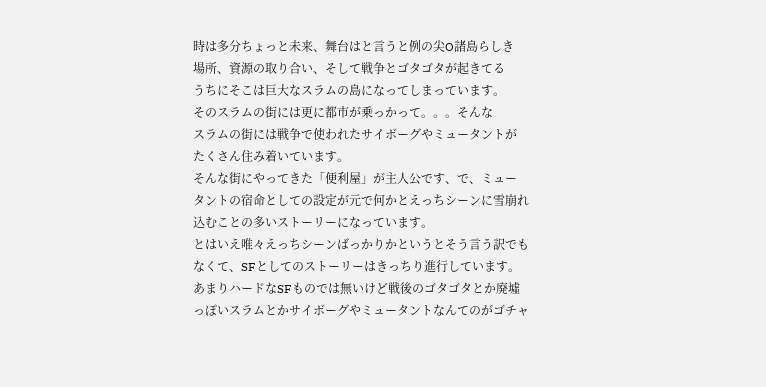時は多分ちょっと未来、舞台はと言うと例の尖O諸島らしき
場所、資源の取り合い、そして戦争とゴタゴタが起きてる
うちにそこは巨大なスラムの島になってしまっています。
そのスラムの街には更に都市が乗っかって。。。そんな
スラムの街には戦争で使われたサイボーグやミュータントが
たくさん住み着いています。
そんな街にやってきた「便利屋」が主人公です、で、ミュー
タントの宿命としての設定が元で何かとえっちシーンに雪崩れ
込むことの多いストーリーになっています。
とはいえ唯々えっちシーンばっかりかというとそう言う訳でも
なくて、SFとしてのストーリーはきっちり進行しています。
あまりハードなSFものでは無いけど戦後のゴタゴタとか廃墟
っぽいスラムとかサイボーグやミュータントなんてのがゴチャ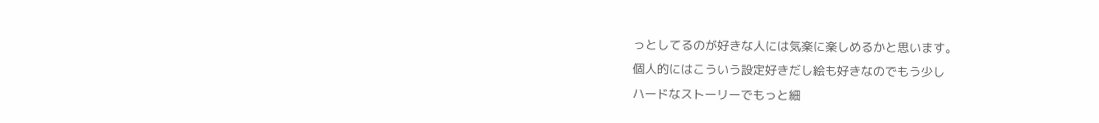っとしてるのが好きな人には気楽に楽しめるかと思います。
個人的にはこういう設定好きだし絵も好きなのでもう少し
ハードなストーリーでもっと細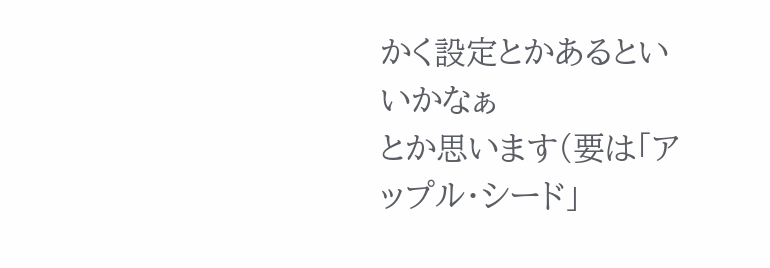かく設定とかあるといいかなぁ
とか思います(要は「アップル・シード」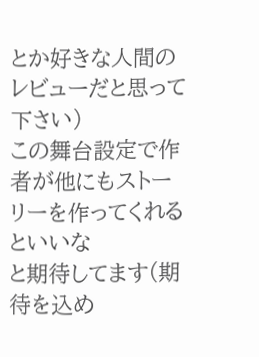とか好きな人間の
レビューだと思って下さい)
この舞台設定で作者が他にもストーリーを作ってくれるといいな
と期待してます(期待を込め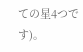ての星4つです)。